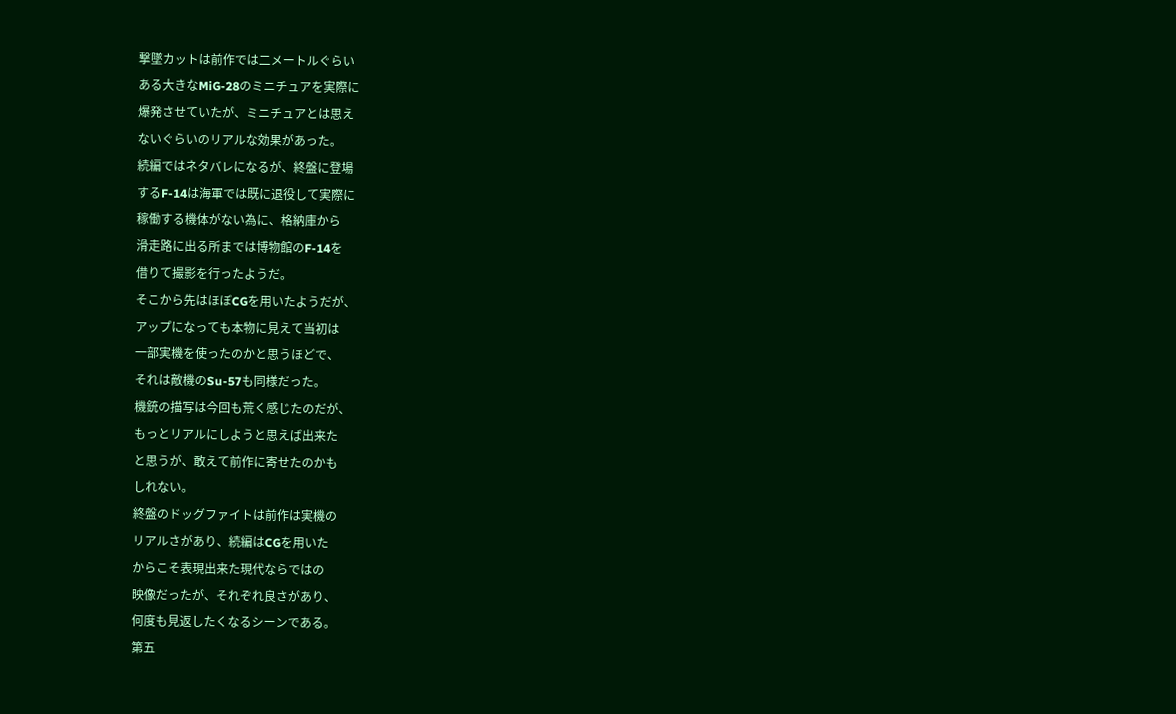撃墜カットは前作では二メートルぐらい
ある大きなMiG-28のミニチュアを実際に
爆発させていたが、ミニチュアとは思え
ないぐらいのリアルな効果があった。
続編ではネタバレになるが、終盤に登場
するF-14は海軍では既に退役して実際に
稼働する機体がない為に、格納庫から
滑走路に出る所までは博物館のF-14を
借りて撮影を行ったようだ。
そこから先はほぼCGを用いたようだが、
アップになっても本物に見えて当初は
一部実機を使ったのかと思うほどで、
それは敵機のSu-57も同様だった。
機銃の描写は今回も荒く感じたのだが、
もっとリアルにしようと思えば出来た
と思うが、敢えて前作に寄せたのかも
しれない。
終盤のドッグファイトは前作は実機の
リアルさがあり、続編はCGを用いた
からこそ表現出来た現代ならではの
映像だったが、それぞれ良さがあり、
何度も見返したくなるシーンである。
第五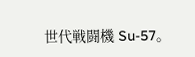世代戦闘機 Su-57。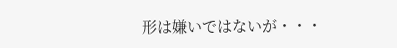形は嫌いではないが・・・